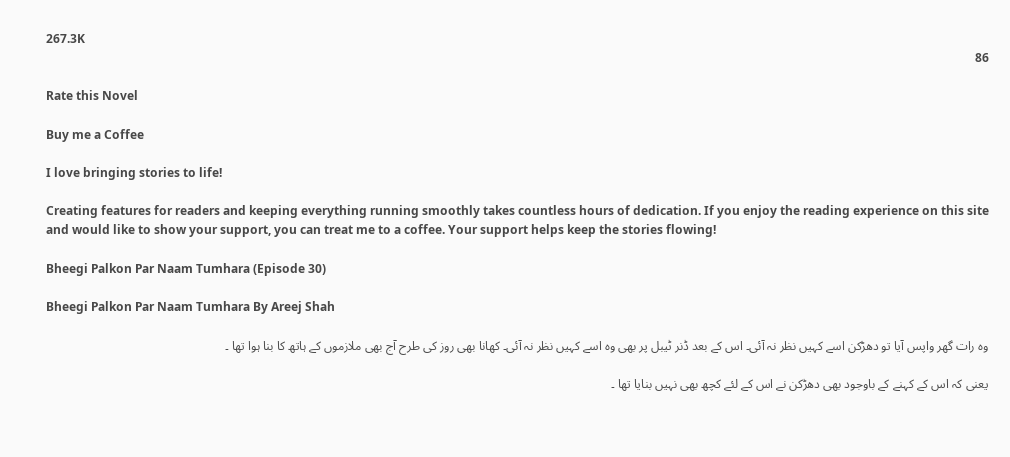267.3K
86

Rate this Novel

Buy me a Coffee

I love bringing stories to life!

Creating features for readers and keeping everything running smoothly takes countless hours of dedication. If you enjoy the reading experience on this site and would like to show your support, you can treat me to a coffee. Your support helps keep the stories flowing!

Bheegi Palkon Par Naam Tumhara (Episode 30)

Bheegi Palkon Par Naam Tumhara By Areej Shah

وہ رات گھر واپس آیا تو دھڑکن اسے کہیں نظر نہ آئی۔ اس کے بعد ڈنر ٹیبل پر بھی وہ اسے کہیں نظر نہ آئی۔ کھانا بھی روز کی طرح آج بھی ملازموں کے ہاتھ کا بنا ہوا تھا ۔

یعنی کہ اس کے کہنے کے باوجود بھی دھڑکن نے اس کے لئے کچھ بھی نہیں بنایا تھا ۔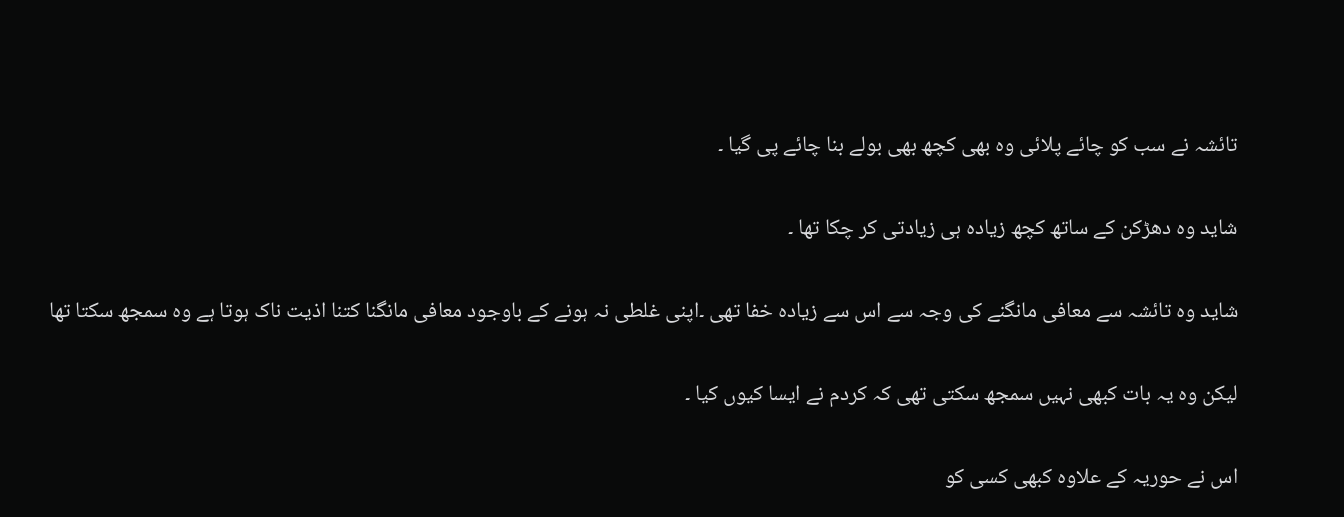تائشہ نے سب کو چائے پلائی وہ بھی کچھ بھی بولے بنا چائے پی گیا ۔

شاید وہ دھڑکن کے ساتھ کچھ زیادہ ہی زیادتی کر چکا تھا ۔

شاید وہ تائشہ سے معافی مانگنے کی وجہ سے اس سے زیادہ خفا تھی ۔اپنی غلطی نہ ہونے کے باوجود معافی مانگنا کتنا اذیت ناک ہوتا ہے وہ سمجھ سکتا تھا

لیکن وہ یہ بات کبھی نہیں سمجھ سکتی تھی کہ کردم نے ایسا کیوں کیا ۔

اس نے حوریہ کے علاوہ کبھی کسی کو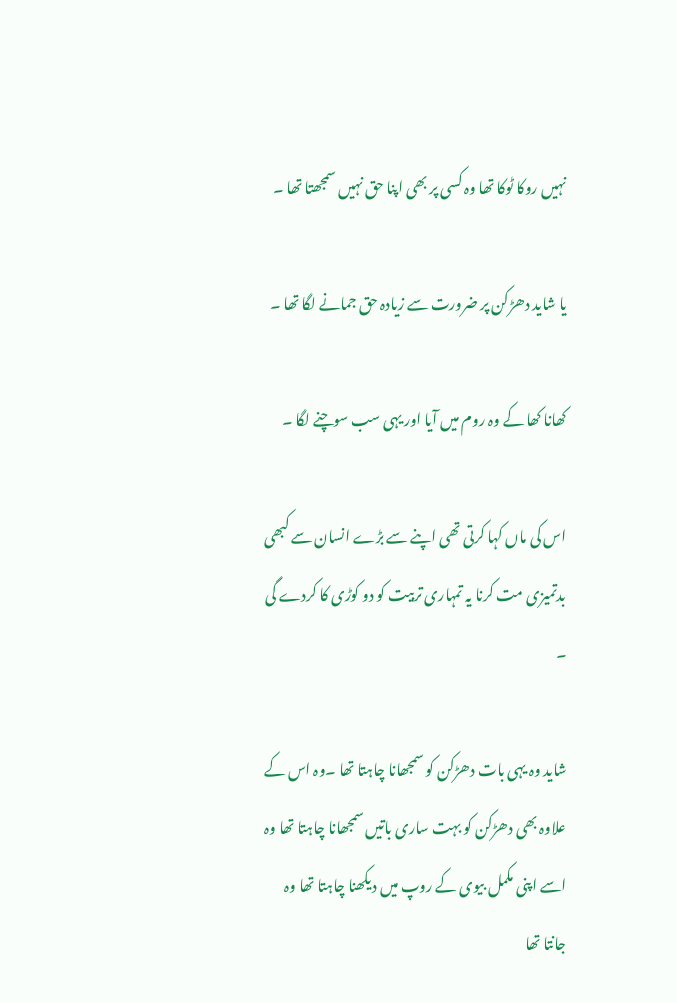نہیں روکا ٹوکا تھا وہ کسی پر بھی اپنا حق نہیں سمجھتا تھا ۔

یا شاید دھڑکن پر ضرورت سے زیادہ حق جمانے لگا تھا ۔

کھانا کھا کے وہ روم میں آیا اور یہی سب سوچنے لگا ۔

اس کی ماں کہا کرتی تھی اپنے سے بڑے انسان سے کبھی بدتمیزی مت کرنا یہ تمہاری تربیت کو دو کوڑی کا کردے گی ۔

شاید وہ یہی بات دھڑکن کو سمجھانا چاہتا تھا ۔وہ اس کے علاوہ بھی دھڑکن کو بہت ساری باتیں سمجھانا چاہتا تھا وہ اسے اپنی مکمل بیوی کے روپ میں دیکھنا چاہتا تھا وہ جانتا تھا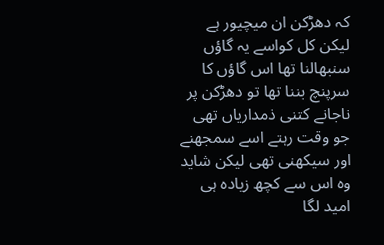کہ دھڑکن ان میچیور ہے لیکن کل کواسے یہ گاؤں سنبھالنا تھا اس گاؤں کا سرپنچ بننا تھا تو دھڑکن پر ناجانے کتنی ذمداریاں تھی جو وقت رہتے اسے سمجھنے اور سیکھنی تھی لیکن شاید وہ اس سے کچھ زیادہ ہی امید لگا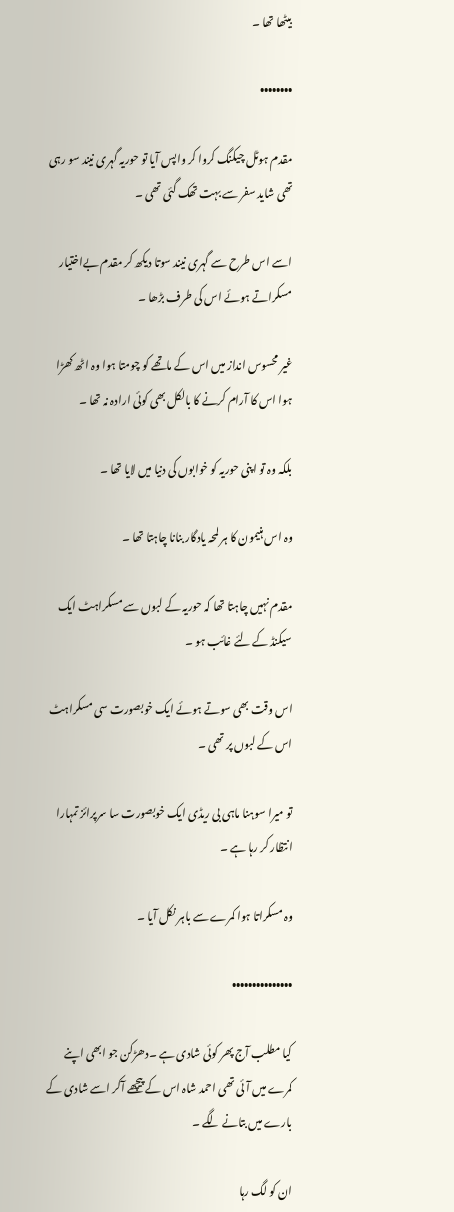بیٹھا تھا ۔

••••••••

مقدم ہوٹل چیکنگ کروا کر واپس آیا تو حوریہ گہری نیند سو رہی تھی شاید سفر سے بہت تھک گئی تھی ۔

اسے اس طرح سے گہری نیند سوتا دیکھ کر مقدم بےاختیار مسکراتے ہوئے اس کی طرف بڑھا ۔

غیر محسوس انداز میں اس کے ماتھے کو چومتا ہوا وہ اٹھ کھڑا ہوا اس کا آرام کرنے کا بالکل بھی کوئی ارادہ نہ تھا ۔

بلکہ وہ تو اپنی حوریہ کو خوابوں کی دنیا میں لایا تھا ۔

وہ اس ہنیمون کا ہر لمحہ یادگار بنانا چاہتا تھا ۔

مقدم نہیں چاہتا تھا کہ حوریہ کے لبوں سے مسکراہٹ ایک سیکنڈ کے لئے غائب ہو ۔

اس وقت بھی سوتے ہوئے ایک خوبصورت سی مسکراہٹ اس کے لبوں پر تھی ۔

تو میرا سوہنا ماہی بی ریڈی ایک خوبصورت سا سرپرائز تمہارا انتظار کر رہا ہے ۔

وہ مسکراتا ہوا کمرے سے باہر نکل آیا ۔

•••••••••••••••

کیا مطلب آج پھر کوئی شادی ہے ۔دھڑکن جو ابھی اپنے کمرے میں آئی تھی احمد شاہ اس کے پیچھے آکر اسے شادی کے بارے میں بتانے لگے ۔

ان کو لگ رہا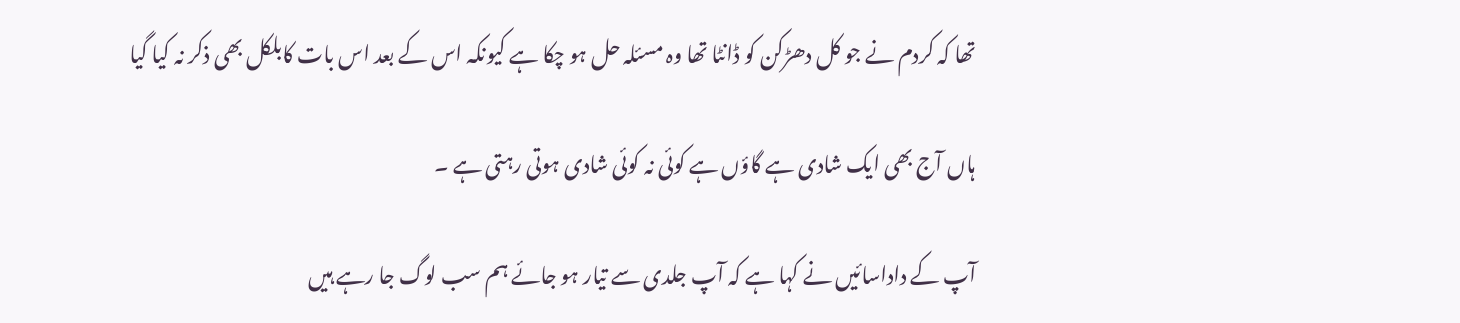تھا کہ کردم نے جو کل دھڑکن کو ڈانٹا تھا وہ مسئلہ حل ہو چکا ہے کیونکہ اس کے بعد اس بات کابلکل بھی ذکر نہ کیا گیا

ہاں آج بھی ایک شادی ہے گاؤں ہے کوئی نہ کوئی شادی ہوتی رہتی ہے ۔

آپ کے داداسائیں نے کہا ہے کہ آپ جلدی سے تیار ہو جائے ہم سب لوگ جا رہے ہیں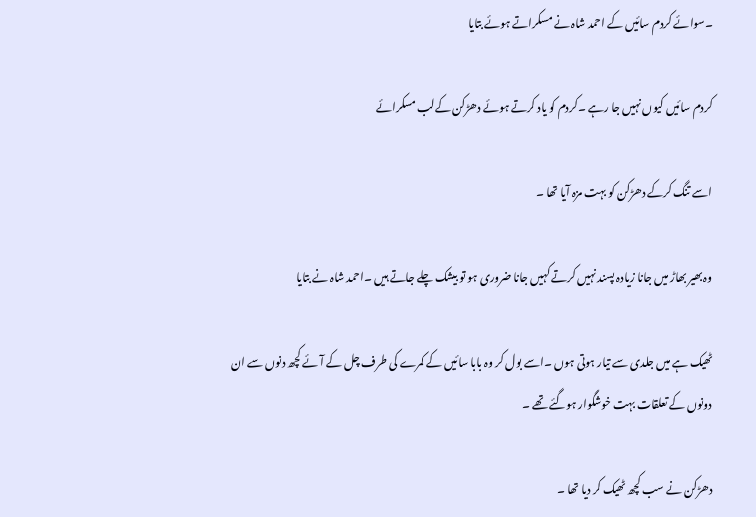۔سوائے کردم سائیں کے احمد شاہ نے مسکراتے ہوئے بتایا

کردم سائیں کیوں نہیں جا رہے ۔کردم کو یاد کرتے ہوئے دھڑکن کےلب مسکرائے

اسے تنگ کرکے دھڑکن کو بہت مزہ آیا تھا ۔

وہ بھیر بھاڑ میں جانا زیادہ پسند نہیں کرتے کہیں جانا ضروری ہو تو بیشک چلے جاتے ہیں ۔احمد شاہ نے بتایا

ٹھیک ہے میں جلدی سے تیار ہوتی ہوں ۔اسے بول کر وہ بابا سائیں کے کمرے کی طرف چل کے آئے کچھ دنوں سے ان دونوں کے تعلقات بہت خوشگوار ہوگئے تھے ۔

دھڑکن نے سب کچھ ٹھیک کر دیا تھا ۔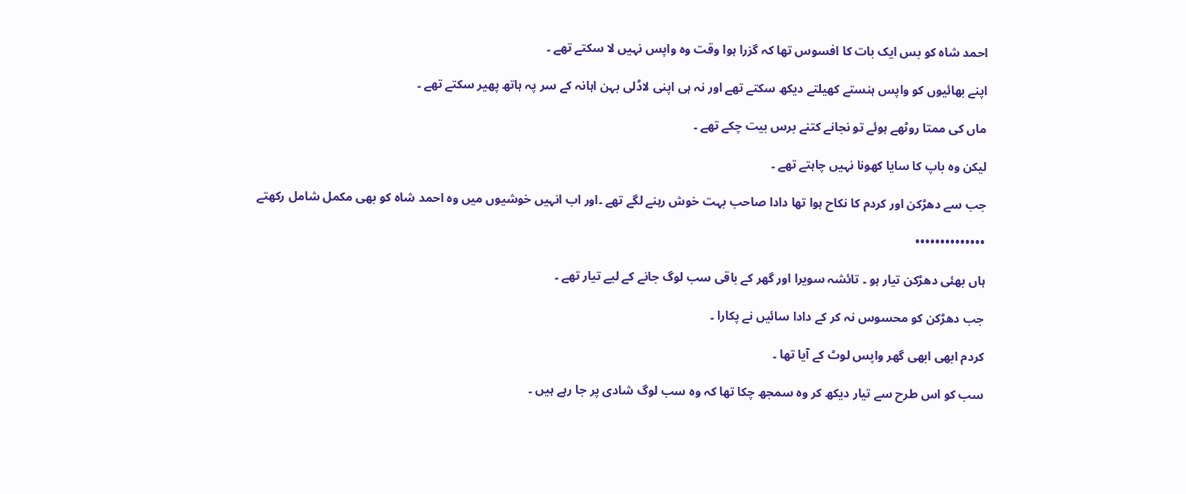احمد شاہ کو بس ایک بات کا افسوس تھا کہ گزرا ہوا وقت وہ واپس نہیں لا سکتے تھے ۔

اپنے بھائیوں کو واپس ہنستے کھیلتے دیکھ سکتے تھے اور نہ ہی اپنی لاڈلی بہن اہانہ کے سر پہ ہاتھ پھیر سکتے تھے ۔

ماں کی ممتا روٹھے ہوئے تو نجانے کتنے برس بیت چکے تھے ۔

لیکن وہ باپ کا سایا کھونا نہیں چاہتے تھے ۔

جب سے دھڑکن اور کردم کا نکاح ہوا تھا دادا صاحب بہت خوش رہنے لگے تھے ۔اور اب انہیں خوشیوں میں وہ احمد شاہ کو بھی مکمل شامل رکھتے

••••••••••••••

ہاں بھئی دھڑکن تیار ہو ۔ تائشہ سویرا اور گھر کے باقی سب لوگ جانے کے لیے تیار تھے ۔

جب دھڑکن کو محسوس نہ کر کے دادا سائیں نے پکارا ۔

کردم ابھی ابھی گھر واپس لوٹ کے آیا تھا ۔

سب کو اس طرح سے تیار دیکھ کر وہ سمجھ چکا تھا کہ وہ سب لوگ شادی پر جا رہے ہیں ۔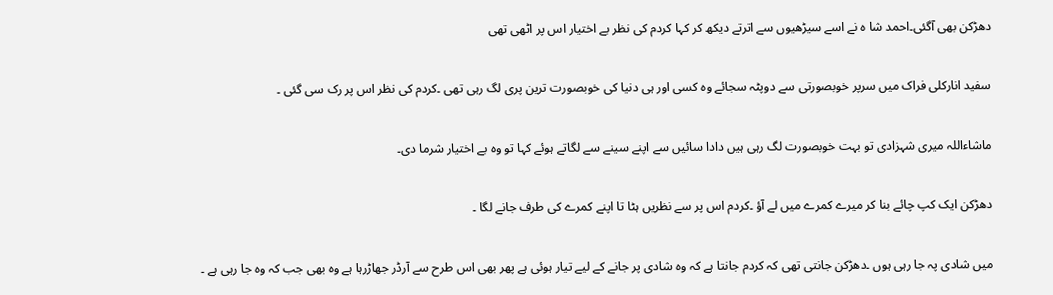دھڑکن بھی آگئی۔احمد شا ہ نے اسے سیڑھیوں سے اترتے دیکھ کر کہا کردم کی نظر بے اختیار اس پر اٹھی تھی

سفید انارکلی فراک میں سرپر خوبصورتی سے دوپٹہ سجائے وہ کسی اور ہی دنیا کی خوبصورت ترین پری لگ رہی تھی ۔کردم کی نظر اس پر رک سی گئی ۔

ماشاءاللہ میری شہزادی تو بہت خوبصورت لگ رہی ہیں دادا سائیں سے اپنے سینے سے لگاتے ہوئے کہا تو وہ بے اختیار شرما دی۔

دھڑکن ایک کپ چائے بنا کر میرے کمرے میں لے آؤ ۔کردم اس پر سے نظریں ہٹا تا اپنے کمرے کی طرف جانے لگا ۔

میں شادی پہ جا رہی ہوں ۔دھڑکن جانتی تھی کہ کردم جانتا ہے کہ وہ شادی پر جانے کے لیے تیار ہوئی ہے پھر بھی اس طرح سے آرڈر جھاڑرہا ہے وہ بھی جب کہ وہ جا رہی ہے ۔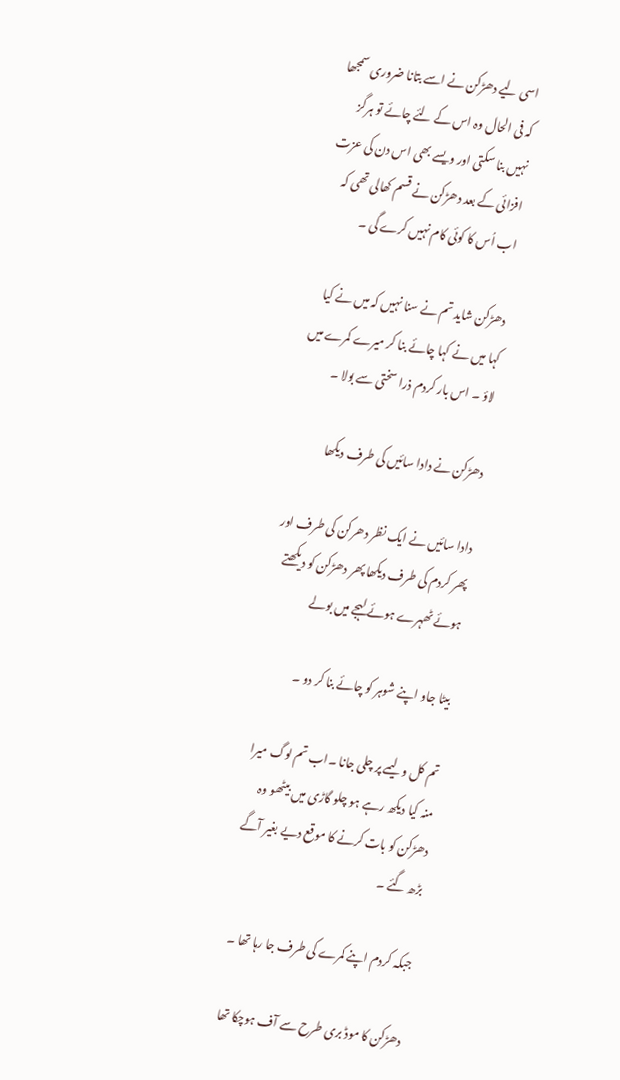اسی لیے دھڑکن نے اسے بتانا ضروری سمجھا کہ فی الحال وہ اس کے لئے چائے تو ہرگز نہیں بنا سکتی اور ویسے بھی اس دن کی عزت افزائی کے بعد دھڑکن نے قسم کھالی تھی کہ اب اُس کا کوئی کام نہیں کرے گی ۔

دھڑکن شاید تم نے سنا نہیں کہ میں نے کیا کہا میں نے کہا چائے بنا کر میرے کمرے میں لاؤ ۔ اس بار کردم ذرا سختی سے بولا ۔

دھڑکن نے دادا سائیں کی طرف دیکھا

دادا سائیں نے ایک نظر دھرکن کی طرف اور پھر کردم کی طرف دیکھا پھر دھڑکن کو دیکھتے ہوئے ٹھہرے ہوئے لہجے میں بولے

بیٹا جاو اپنے شوہر کو چائے بنا کر دو ۔

تم کل ولیمے پر چلی جانا ۔اب تم لوگ میرا منہ کیا دیکھ رہے ہو چلو گاڑی میں بیٹھو وہ دھڑکن کو بات کرنے کا موقع دیے بغیر آگے بڑھ گئے ۔

جبکہ کردم اپنے کمرے کی طرف جا رہا تھا ۔

دھڑکن کا موڈ بری طرح سے آف ہوچکا تھا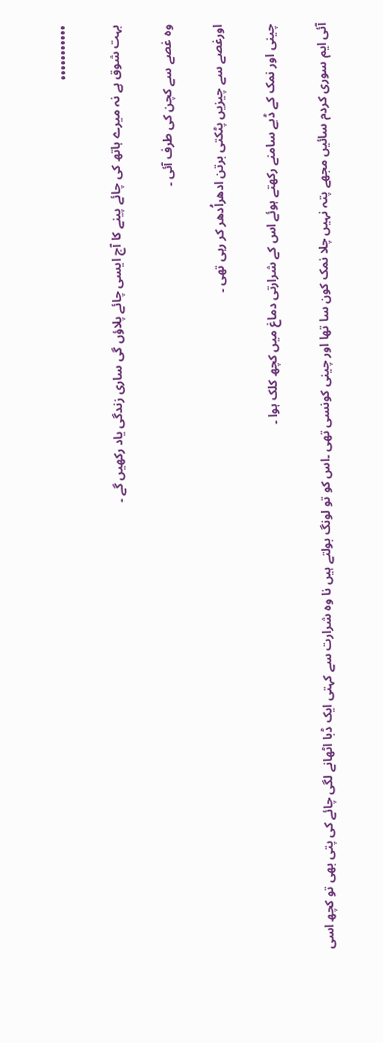•••••••••••

بہت شوق ہے نہ میرے ہاتھ کی چائے پینے کا آج ایسی چائے پلاؤں گی ساری زندگی یاد رکھیں گے ۔

وہ غصے سے کچن کی طرف آئی ۔

اورغصے سے چیزیں پٹکتی برتن ادھراُدھر کر رہی تھی ۔

چینی اور نمک کے ڈبے سامنے رکھتے ہوئے اس کے شرارتی دماغ میں کچھ کلک ہوا ۔

آئی ایم سوری کردم سائیں مجھے پتہ نہیں چلا نمک کون سا تھا اور چینی کونسی تھی ۔اس کو تو لونگ بولتے ہیں نا وہ شرارت سے کہتی ایک ڈبا اٹھانے لگی چائے کی پتی بھی تو کچھ اسی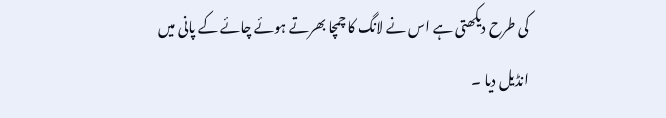کی طرح دیکھتی ہے اس نے لانگ کا چمچا بھرتے ہوئے چائے کے پانی میں انڈیل دیا ۔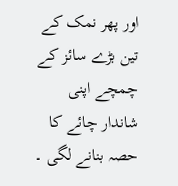اور پھر نمک کے تین بڑے سائز کے چمچے اپنی شاندار چائے کا حصہ بنانے لگی ۔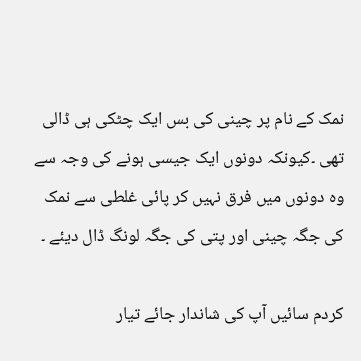نمک کے نام پر چینی کی بس ایک چٹکی ہی ڈالی تھی ۔کیونکہ دونوں ایک جیسی ہونے کی وجہ سے وہ دونوں میں فرق نہیں کر پائی غلطی سے نمک کی جگہ چینی اور پتی کی جگہ لونگ ڈال دیئے ۔

کردم سائیں آپ کی شاندار جائے تیار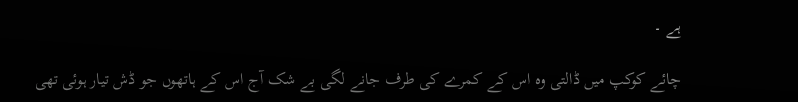ہے ۔

چائے کوکپ میں ڈالتی وہ اس کے کمرے کی طرف جانے لگی بے شک آج اس کے ہاتھوں جو ڈش تیار ہوئی تھی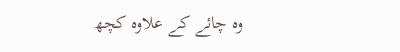وہ چائے کے علاوہ کچھ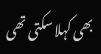بھی کہلاسکتی تھی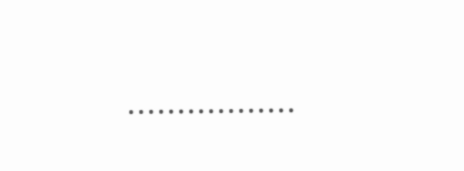•••••••••••••••••